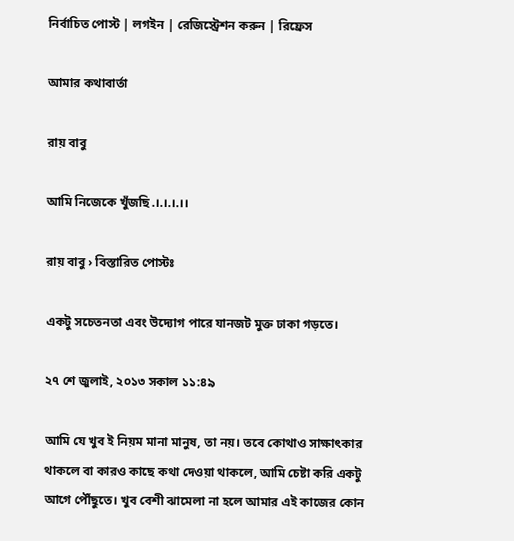নির্বাচিত পোস্ট | লগইন | রেজিস্ট্রেশন করুন | রিফ্রেস

আমার কথাবার্তা

রায় বাবু

আমি নিজেকে খুঁজছি.।.।.।.।।

রায় বাবু › বিস্তারিত পোস্টঃ

একটু সচেতনতা এবং উদ্যোগ পারে যানজট মুক্ত ঢাকা গড়তে।

২৭ শে জুলাই, ২০১৩ সকাল ১১:৪৯

আমি যে খুব ই নিয়ম মানা মানুষ, তা নয়। তবে কোথাও সাক্ষাৎকার থাকলে বা কারও কাছে কথা দেওয়া থাকলে, আমি চেষ্টা করি একটু আগে পৌঁছুতে। খুব বেশী ঝামেলা না হলে আমার এই কাজের কোন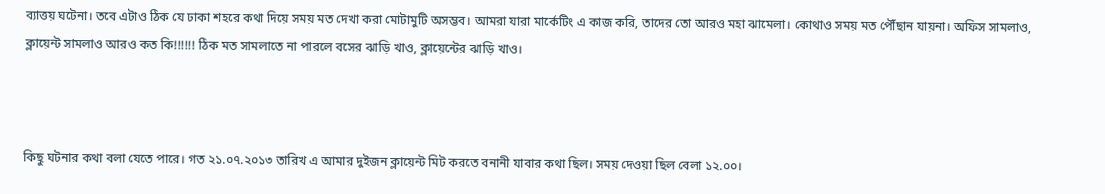ব্যাত্তয় ঘটেনা। তবে এটাও ঠিক যে ঢাকা শহরে কথা দিয়ে সময় মত দেখা করা মোটামুটি অসম্ভব। আমরা যারা মার্কেটিং এ কাজ করি, তাদের তো আরও মহা ঝামেলা। কোথাও সময় মত পৌঁছান যায়না। অফিস সামলাও, ক্লায়েন্ট সামলাও আরও কত কি!!!!!! ঠিক মত সামলাতে না পারলে বসের ঝাড়ি খাও, ক্লায়েন্টের ঝাড়ি খাও।



কিছু ঘটনার কথা বলা যেতে পারে। গত ২১.০৭.২০১৩ তারিখ এ আমার দুইজন ক্লায়েন্ট মিট করতে বনানী যাবার কথা ছিল। সময় দেওয়া ছিল বেলা ১২.০০।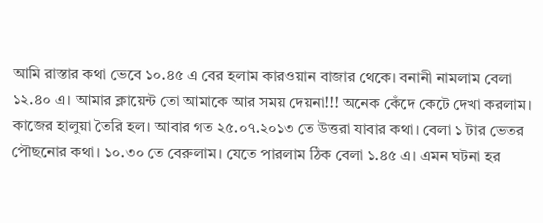আমি রাস্তার কথা ভেবে ১০.৪৫ এ বের হলাম কারওয়ান বাজার থেকে। বনানী নামলাম বেলা ১২.৪০ এ। আমার ক্লায়েন্ট তো আমাকে আর সময় দেয়না!!! অনেক কেঁদে কেটে দেখা করলাম। কাজের হালুয়া তৈরি হল। আবার গত ২৫.০৭.২০১৩ তে উত্তরা যাবার কথা। বেলা ১ টার ভেতর পৌছনোর কথা। ১০.৩০ তে বেরুলাম। যেতে পারলাম ঠিক বেলা ১.৪৫ এ। এমন ঘটনা হর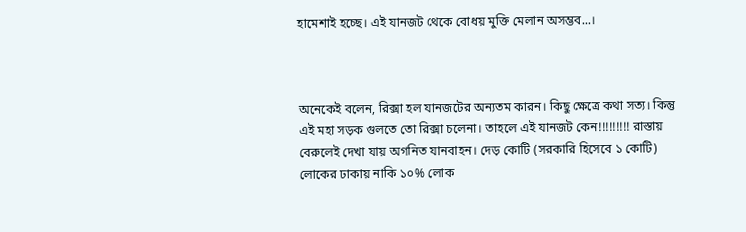হামেশাই হচ্ছে। এই যানজট থেকে বোধয় মুক্তি মেলান অসম্ভব...।



অনেকেই বলেন, রিক্সা হল যানজটের অন্যতম কারন। কিছু ক্ষেত্রে কথা সত্য। কিন্তু এই মহা সড়ক গুলতে তো রিক্সা চলেনা। তাহলে এই যানজট কেন!!!!!!!!! রাস্তায় বেরুলেই দেখা যায় অগনিত যানবাহন। দেড় কোটি (সরকারি হিসেবে ১ কোটি) লোকের ঢাকায় নাকি ১০% লোক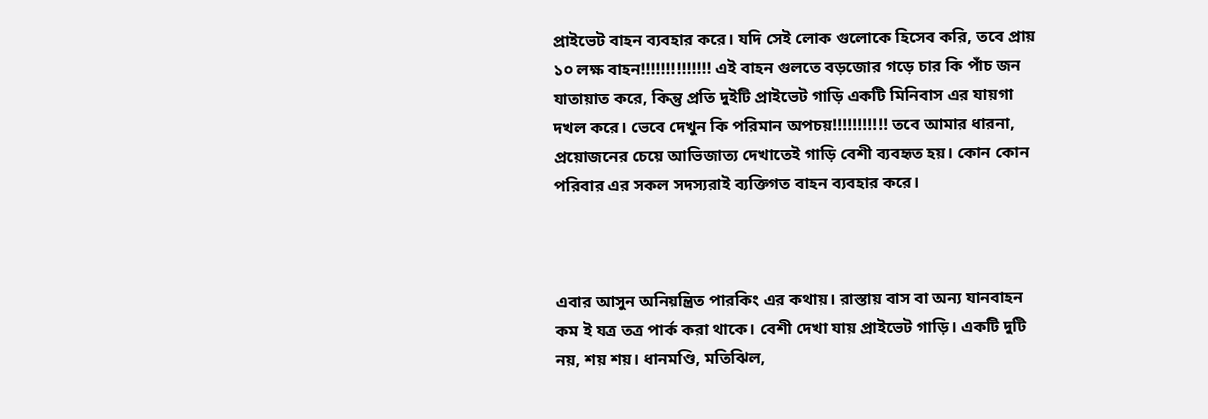প্রাইভেট বাহন ব্যবহার করে। যদি সেই লোক গুলোকে হিসেব করি, তবে প্রায় ১০ লক্ষ বাহন!!!!!!!!!!!!!! এই বাহন গুলতে বড়জোর গড়ে চার কি পাঁচ জন যাতায়াত করে, কিন্তু প্রতি দুইটি প্রাইভেট গাড়ি একটি মিনিবাস এর যায়গা দখল করে। ভেবে দেখুন কি পরিমান অপচয়!!!!!!!!!!! তবে আমার ধারনা, প্রয়োজনের চেয়ে আভিজাত্য দেখাতেই গাড়ি বেশী ব্যবহৃত হয়। কোন কোন পরিবার এর সকল সদস্যরাই ব্যক্তিগত বাহন ব্যবহার করে।



এবার আসুন অনিয়ন্ত্রিত পারকিং এর কথায়। রাস্তায় বাস বা অন্য যানবাহন কম ই যত্র তত্র পার্ক করা থাকে। বেশী দেখা যায় প্রাইভেট গাড়ি। একটি দুটি নয়, শয় শয়। ধানমণ্ডি, মতিঝিল,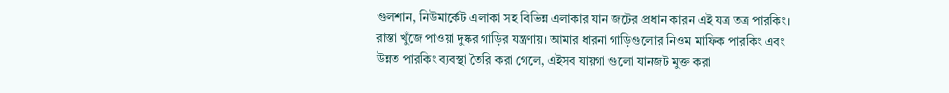গুলশান, নিউমার্কেট এলাকা সহ বিভিন্ন এলাকার যান জটের প্রধান কারন এই যত্র তত্র পারকিং। রাস্তা খুঁজে পাওয়া দুষ্কর গাড়ির যন্ত্রণায়। আমার ধারনা গাড়িগুলোর নিওম মাফিক পারকিং এবং উন্নত পারকিং ব্যবস্থা তৈরি করা গেলে, এইসব যায়গা গুলো যানজট মুক্ত করা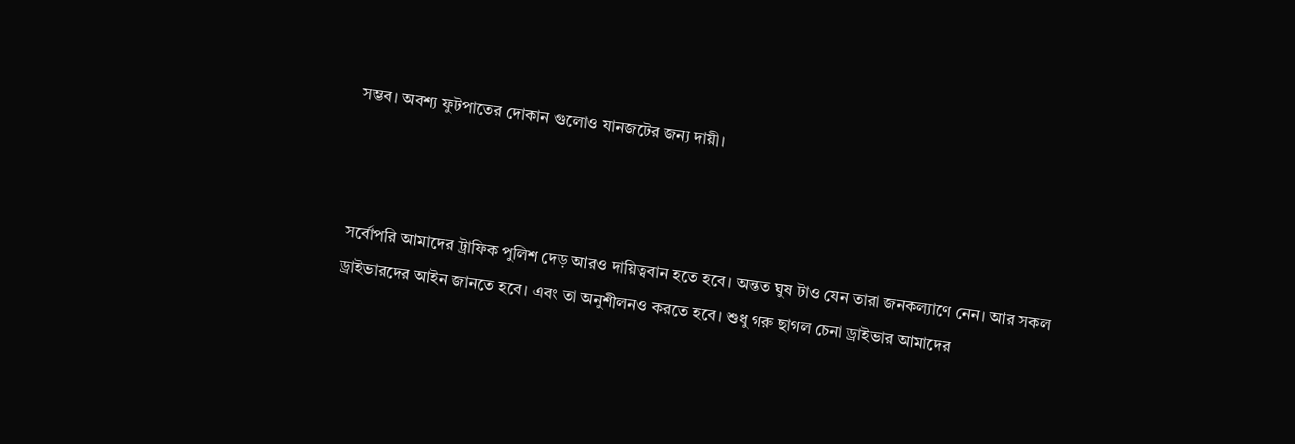সম্ভব। অবশ্য ফুটপাতের দোকান গুলোও যানজটের জন্য দায়ী।



সর্বোপরি আমাদের ট্রাফিক পুলিশ দেড় আরও দায়িত্ববান হতে হবে। অন্তত ঘুষ টাও যেন তারা জনকল্যাণে নেন। আর সকল ড্রাইভারদের আইন জানতে হবে। এবং তা অনুশীলনও করতে হবে। শুধু গরু ছাগল চেনা ড্রাইভার আমাদের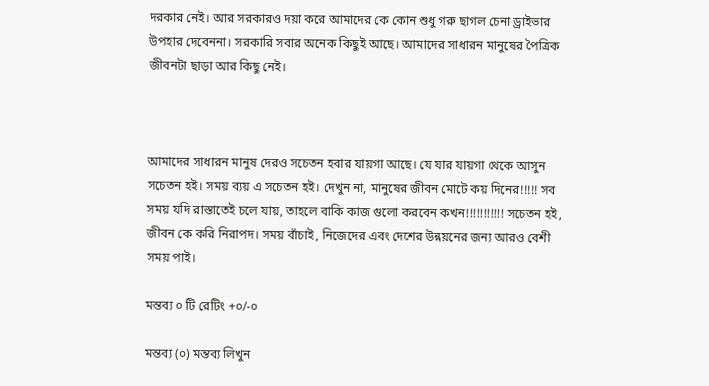দরকার নেই। আর সরকারও দয়া করে আমাদের কে কোন শুধু গরু ছাগল চেনা ড্রাইভার উপহার দেবেননা। সরকারি সবার অনেক কিছুই আছে। আমাদের সাধারন মানুষের পৈত্রিক জীবনটা ছাড়া আর কিছু নেই।



আমাদের সাধারন মানুষ দেরও সচেতন হবার যায়গা আছে। যে যার যায়গা থেকে আসুন সচেতন হই। সময় ব্যয় এ সচেতন হই। দেখুন না, মানুষের জীবন মোটে কয় দিনের!!!!! সব সময় যদি রাস্তাতেই চলে যায়, তাহলে বাকি কাজ গুলো করবেন কখন!!!!!!!!!!! সচেতন হই, জীবন কে করি নিরাপদ। সময় বাঁচাই, নিজেদের এবং দেশের উন্নয়নের জন্য আরও বেশী সময় পাই।

মন্তব্য ০ টি রেটিং +০/-০

মন্তব্য (০) মন্তব্য লিখুন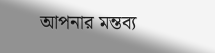আপনার মন্তব্য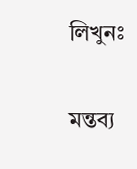লিখুনঃ

মন্তব্য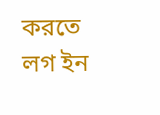করতে লগ ইন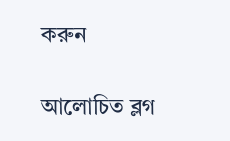করুন

আলোচিত ব্লগ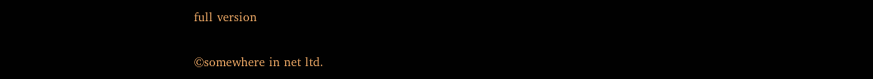full version

©somewhere in net ltd.